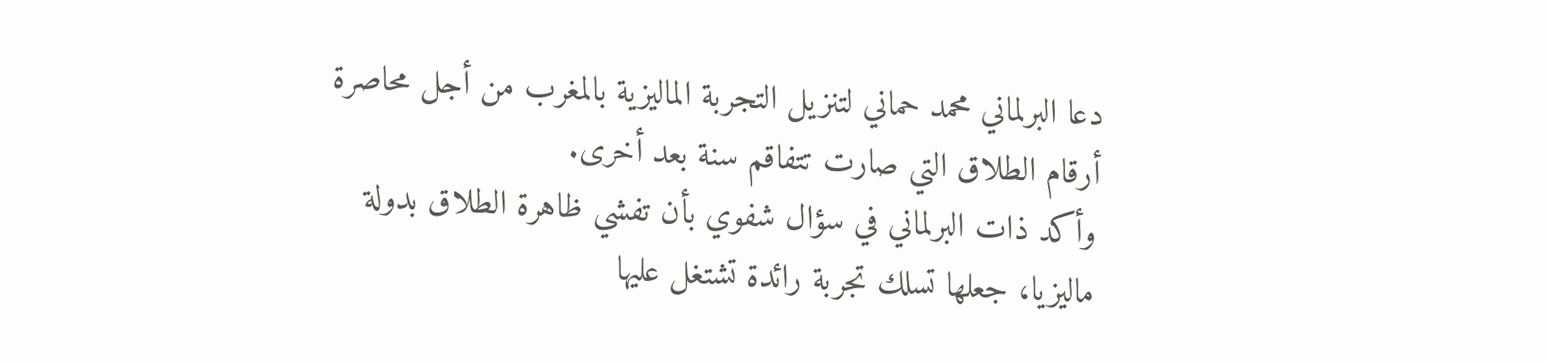دعا البرلماني محمد حماني لتنزيل التجربة الماليزية بالمغرب من أجل محاصرة أرقام الطلاق التي صارت تتفاقم سنة بعد أخرى.
وأكد ذات البرلماني في سؤال شفوي بأن تفشي ظاهرة الطلاق بدولة ماليزيا، جعلها تسلك تجربة رائدة تشتغل عليها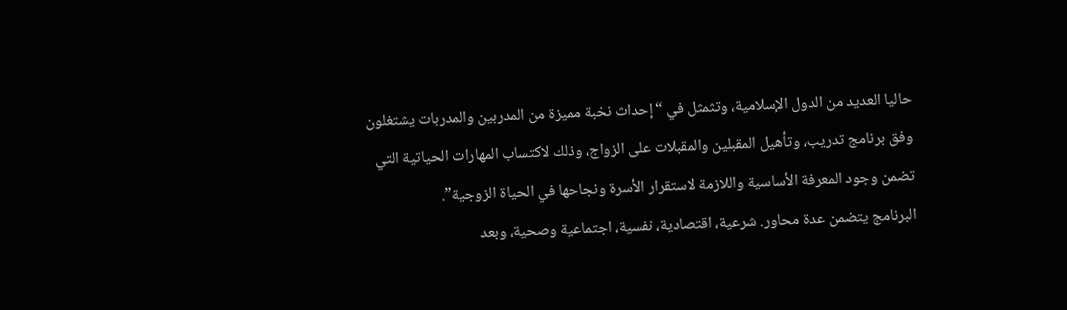حاليا العديد من الدول الإسلامية، وتثمثل في “إحداث نخبة مميزة من المدربين والمدربات يشتغلون وفق برنامج تدريب، وتأهيل المقبلين والمقبلات على الزواج، وذلك لاكتساب المهارات الحياتية التي تضمن وجود المعرفة الأساسية واللازمة لاستقرار الأسرة ونجاحها في الحياة الزوجية”.
البرنامج يتضمن عدة محاور. شرعية، اقتصادية، نفسية، اجتماعية وصحية، وبعد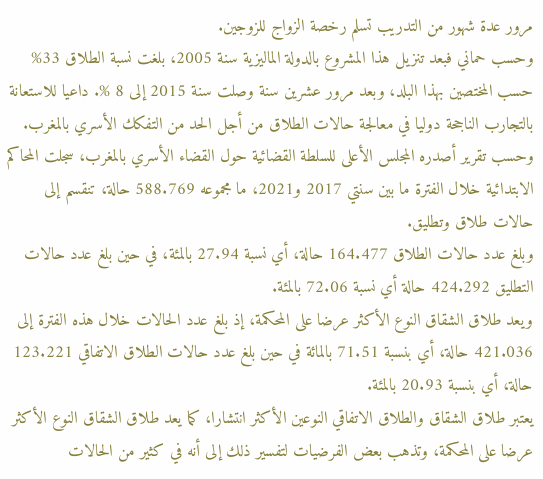مرور عدة شهور من التدريب تسلم رخصة الزواج للزوجين.
وحسب حماني فبعد تنزيل هذا المشروع بالدولة الماليزية سنة 2005، بلغت نسبة الطلاق 33% حسب المختصين بهذا البلد، وبعد مرور عشرين سنة وصلت سنة 2015 إلى 8 %. داعيا للاستعانة بالتجارب الناجحة دوليا في معالجة حالات الطلاق من أجل الحد من التفكك الأسري بالمغرب.
وحسب تقرير أصدره المجلس الأعلى للسلطة القضائية حول القضاء الأسري بالمغرب، سجلت المحاكم الابتدائية خلال الفترة ما بين سنتي 2017 و2021، ما مجموعه 588.769 حالة، تنقسم إلى حالات طلاق وتطليق.
وبلغ عدد حالات الطلاق 164.477 حالة، أي نسبة 27.94 بالمئة، في حين بلغ عدد حالات التطليق 424.292 حالة أي نسبة 72.06 بالمئة.
ويعد طلاق الشقاق النوع الأكثر عرضا على المحكمة، إذ بلغ عدد الحالات خلال هذه الفترة إلى 421.036 حالة، أي بنسبة 71.51 بالمائة في حين بلغ عدد حالات الطلاق الاتفاقي 123.221 حالة، أي بنسبة 20.93 بالمئة.
يعتبر طلاق الشقاق والطلاق الاتفاقي النوعين الأكثر انتشارا، كما يعد طلاق الشقاق النوع الأكثر عرضا على المحكمة، وتذهب بعض الفرضيات لتفسير ذلك إلى أنه في كثير من الحالات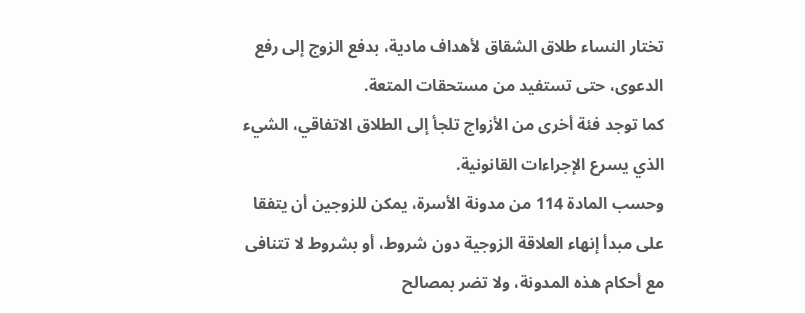تختار النساء طلاق الشقاق لأهداف مادية، بدفع الزوج إلى رفع الدعوى، حتى تستفيد من مستحقات المتعة.
كما توجد فئة أخرى من الأزواج تلجأ إلى الطلاق الاتفاقي، الشيء الذي يسرع الإجراءات القانونية.
وحسب المادة 114 من مدونة الأسرة، يمكن للزوجين أن يتفقا على مبدأ إنهاء العلاقة الزوجية دون شروط، أو بشروط لا تتنافى مع أحكام هذه المدونة، ولا تضر بمصالح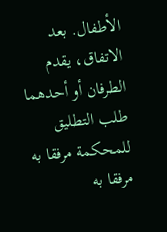الأطفال. بعد الاتفاق، يقدم الطرفان أو أحدهما طلب التطليق للمحكمة مرفقا به مرفقا به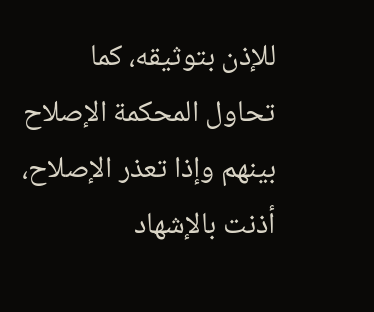للإذن بتوثيقه، كما تحاول المحكمة الإصلاح بينهم وإذا تعذر الإصلاح، أذنت بالإشهاد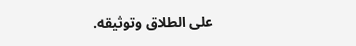على الطلاق وتوثيقه.